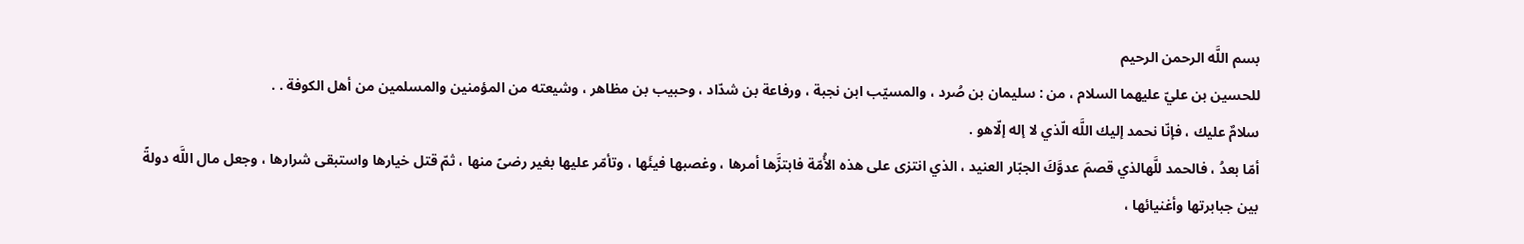بسم اللَّه الرحمن الرحيم
للحسين بن عليّ عليهما السلام ، من : سليمان بن صُرد ، والمسيّب ابن نجبة ، ورفاعة بن شدّاد ، وحبيب بن مظاهر ، وشيعته من المؤمنين والمسلمين من أهل الكوفة . .
سلامٌ عليك ، فإنّا نحمد إليك اللَّه الّذي لا إله إلّاهو .
أمّا بعدُ ، فالحمد للَّهالذي قصمَ عدوَّكَ الجبّار العنيد ، الذي انتزى على هذه الأُمّة فابتزَّها أمرها ، وغصبها فيئَها ، وتأمّر عليها بغير رضىً منها ، ثمّ قتل خيارها واستبقى شرارها ، وجعل مال اللَّه دولةً بين جبابرتها وأغنيائها ،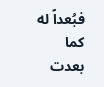فبُعداً له كما بعدت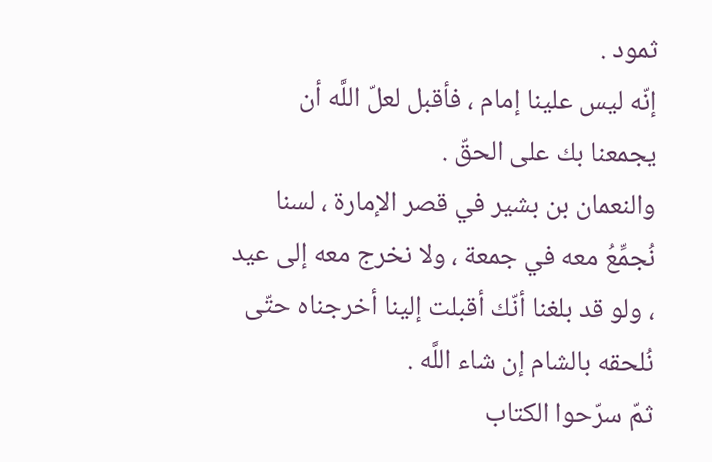ثمود .
إنّه ليس علينا إمام ، فأقبل لعلّ اللَّه أن يجمعنا بك على الحقّ .
والنعمان بن بشير في قصر الإمارة ، لسنا نُجمِّعُ معه في جمعة ، ولا نخرج معه إلى عيد ، ولو قد بلغنا أنّك أقبلت إلينا أخرجناه حتّى نُلحقه بالشام إن شاء اللَّه .
ثمّ سرّحوا الكتاب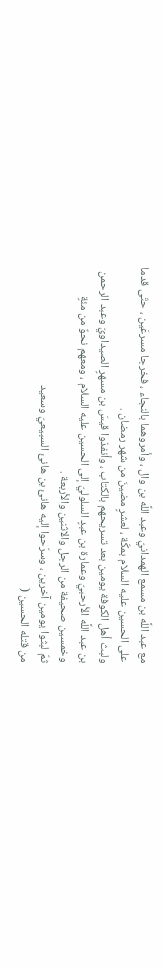مع عبد اللَّه بن مسمع الهمدانيّ وعبد اللَّه بن وال ، وأمروهما بالنجاء ، فخرجا مسرعَين ، حتّى قدما على الحسين عليه السلام بمكّة ، لعشرٍ مضينَ من شهر رمضان .
ولبث أهل الكوفة يومين بعد تسريحهم بالكتاب ، وأنفذوا قيسَ بن مسهرٍ الصيداويّ وعبد الرحمن بن عبد اللَّه الأرحبيّ وعمارة بن عبدٍ السلوليّ إلى الحسين عليه السلام ، ومعهم نحوٌ من مئةٍ وخمسين صحيفة من الرجل والاثنين والأربعة .
ثمّ لبثوا يومين آخرين ، وسرّحوا إليه هانئ بن هانئ السبيعيّ وسعيد
من قتله الحسين (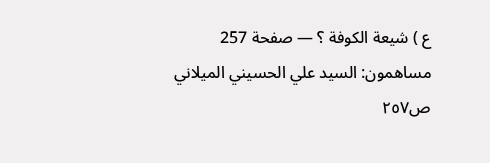ع ) شيعة الكوفة ؟ — صفحة 257
مساهمون: السيد علي الحسيني الميلاني
ص٢٥٧